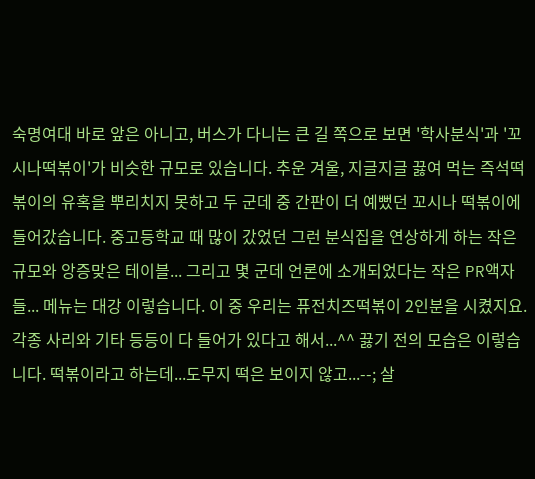숙명여대 바로 앞은 아니고, 버스가 다니는 큰 길 쪽으로 보면 '학사분식'과 '꼬시나떡볶이'가 비슷한 규모로 있습니다. 추운 겨울, 지글지글 끓여 먹는 즉석떡볶이의 유혹을 뿌리치지 못하고 두 군데 중 간판이 더 예뻤던 꼬시나 떡볶이에 들어갔습니다. 중고등학교 때 많이 갔었던 그런 분식집을 연상하게 하는 작은 규모와 앙증맞은 테이블... 그리고 몇 군데 언론에 소개되었다는 작은 PR액자들... 메뉴는 대강 이렇습니다. 이 중 우리는 퓨전치즈떡볶이 2인분을 시켰지요. 각종 사리와 기타 등등이 다 들어가 있다고 해서...^^ 끓기 전의 모습은 이렇습니다. 떡볶이라고 하는데...도무지 떡은 보이지 않고...--; 살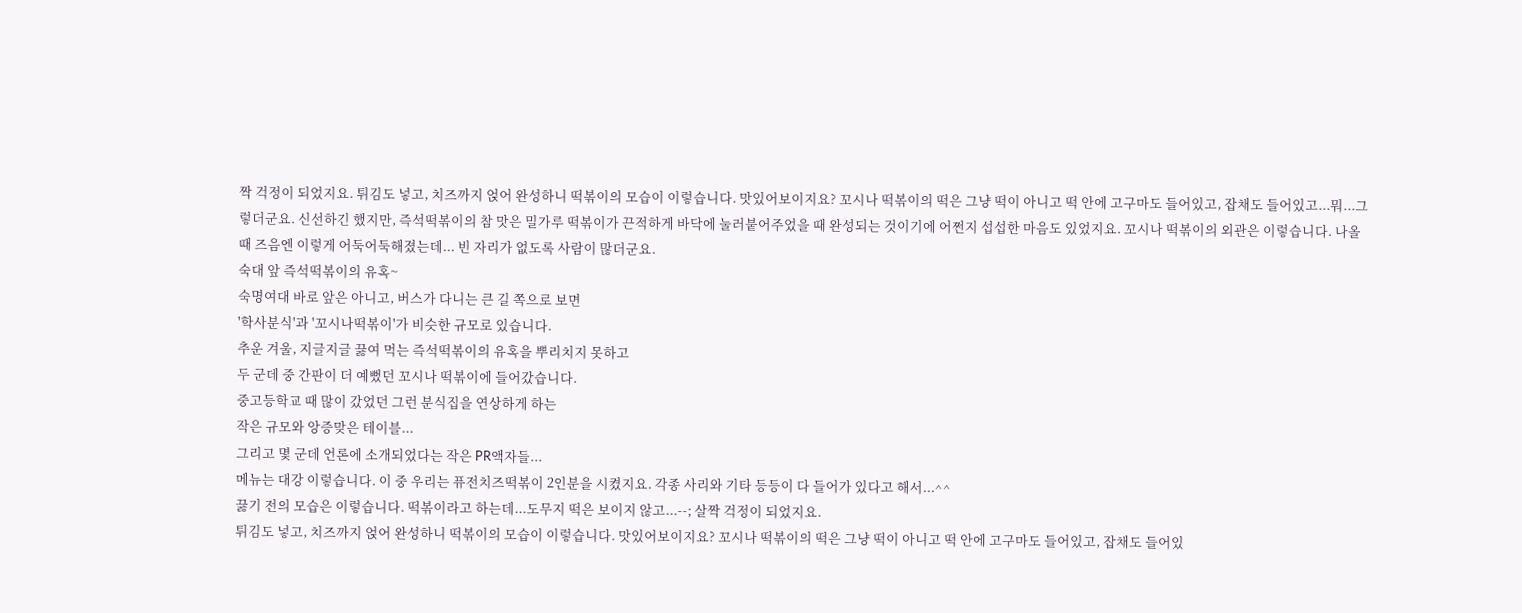짝 걱정이 되었지요. 튀김도 넣고, 치즈까지 얹어 완성하니 떡볶이의 모습이 이렇습니다. 맛있어보이지요? 꼬시나 떡볶이의 떡은 그냥 떡이 아니고 떡 안에 고구마도 들어있고, 잡채도 들어있고...뭐...그렇더군요. 신선하긴 했지만, 즉석떡볶이의 참 맛은 밀가루 떡볶이가 끈적하게 바닥에 눌러붙어주었을 때 완성되는 것이기에 어쩐지 섭섭한 마음도 있었지요. 꼬시나 떡볶이의 외관은 이렇습니다. 나올 때 즈음엔 이렇게 어둑어둑해졌는데... 빈 자리가 없도록 사람이 많더군요.
숙대 앞 즉석떡볶이의 유혹~
숙명여대 바로 앞은 아니고, 버스가 다니는 큰 길 쪽으로 보면
'학사분식'과 '꼬시나떡볶이'가 비슷한 규모로 있습니다.
추운 겨울, 지글지글 끓여 먹는 즉석떡볶이의 유혹을 뿌리치지 못하고
두 군데 중 간판이 더 예뻤던 꼬시나 떡볶이에 들어갔습니다.
중고등학교 때 많이 갔었던 그런 분식집을 연상하게 하는
작은 규모와 앙증맞은 테이블...
그리고 몇 군데 언론에 소개되었다는 작은 PR액자들...
메뉴는 대강 이렇습니다. 이 중 우리는 퓨전치즈떡볶이 2인분을 시켰지요. 각종 사리와 기타 등등이 다 들어가 있다고 해서...^^
끓기 전의 모습은 이렇습니다. 떡볶이라고 하는데...도무지 떡은 보이지 않고...--; 살짝 걱정이 되었지요.
튀김도 넣고, 치즈까지 얹어 완성하니 떡볶이의 모습이 이렇습니다. 맛있어보이지요? 꼬시나 떡볶이의 떡은 그냥 떡이 아니고 떡 안에 고구마도 들어있고, 잡채도 들어있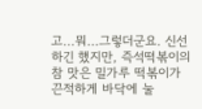고...뭐...그렇더군요. 신선하긴 했지만, 즉석떡볶이의 참 맛은 밀가루 떡볶이가 끈적하게 바닥에 눌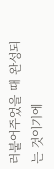러붙어주었을 때 완성되는 것이기에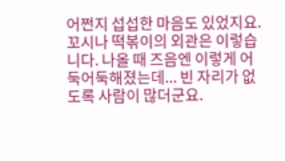어쩐지 섭섭한 마음도 있었지요.
꼬시나 떡볶이의 외관은 이렇습니다. 나올 때 즈음엔 이렇게 어둑어둑해졌는데... 빈 자리가 없도록 사람이 많더군요.